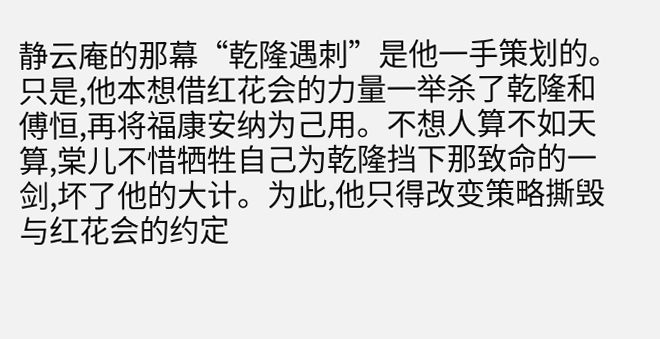静云庵的那幕“乾隆遇刺”是他一手策划的。只是,他本想借红花会的力量一举杀了乾隆和傅恒,再将福康安纳为己用。不想人算不如天算,棠儿不惜牺牲自己为乾隆挡下那致命的一剑,坏了他的大计。为此,他只得改变策略撕毁与红花会的约定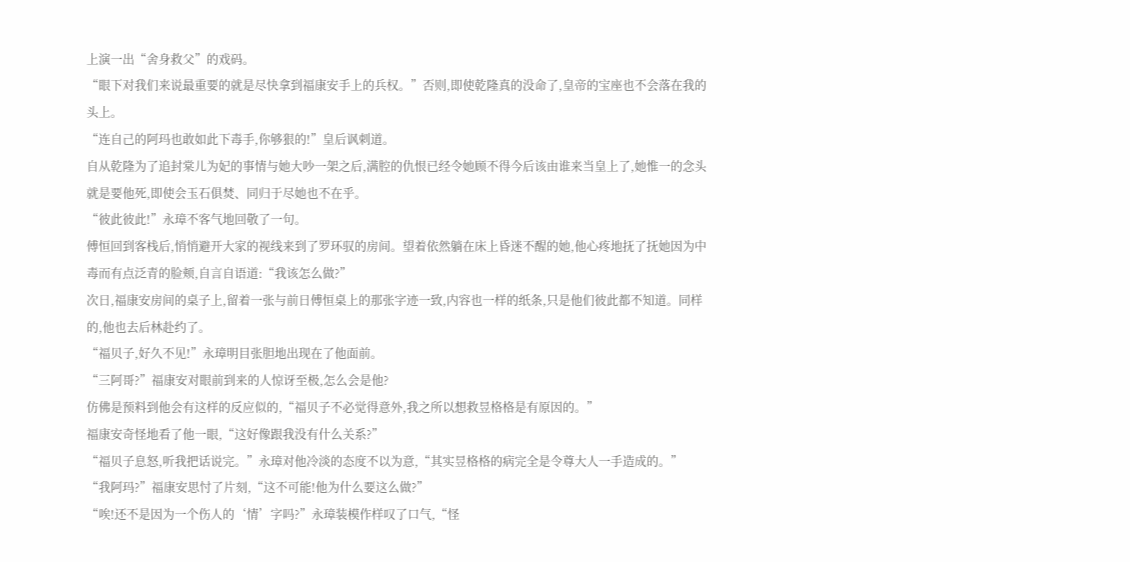上演一出“舍身救父”的戏码。
“眼下对我们来说最重要的就是尽快拿到福康安手上的兵权。”否则,即使乾隆真的没命了,皇帝的宝座也不会落在我的头上。
“连自己的阿玛也敢如此下毒手,你够狠的!”皇后讽刺道。
自从乾隆为了追封棠儿为妃的事情与她大吵一架之后,满腔的仇恨已经令她顾不得今后该由谁来当皇上了,她惟一的念头就是要他死,即使会玉石俱焚、同归于尽她也不在乎。
“彼此彼此!”永璋不客气地回敬了一句。
傅恒回到客栈后,悄悄避开大家的视线来到了罗环驭的房间。望着依然躺在床上昏迷不醒的她,他心疼地抚了抚她因为中毒而有点泛青的脸颊,自言自语道:“我该怎么做?”
次日,福康安房间的桌子上,留着一张与前日傅恒桌上的那张字迹一致,内容也一样的纸条,只是他们彼此都不知道。同样的,他也去后林赴约了。
“福贝子,好久不见!”永璋明目张胆地出现在了他面前。
“三阿哥?”福康安对眼前到来的人惊讶至极,怎么会是他?
仿佛是预料到他会有这样的反应似的,“福贝子不必觉得意外,我之所以想救昱格格是有原因的。”
福康安奇怪地看了他一眼,“这好像跟我没有什么关系?”
“福贝子息怒,听我把话说完。”永璋对他冷淡的态度不以为意,“其实昱格格的病完全是令尊大人一手造成的。”
“我阿玛?”福康安思忖了片刻,“这不可能!他为什么要这么做?”
“唉!还不是因为一个伤人的‘情’字吗?”永璋装模作样叹了口气,“怪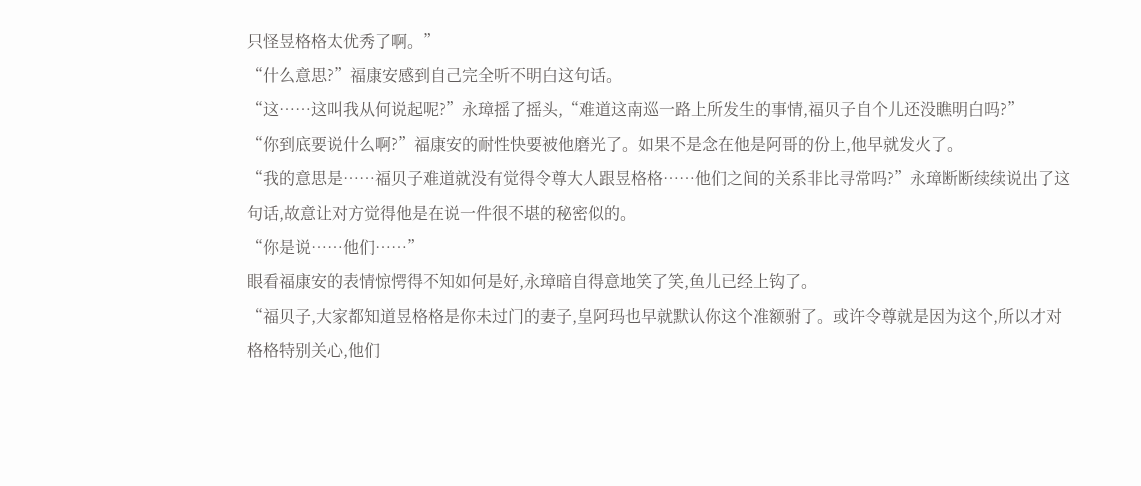只怪昱格格太优秀了啊。”
“什么意思?”福康安感到自己完全听不明白这句话。
“这……这叫我从何说起呢?”永璋摇了摇头,“难道这南巡一路上所发生的事情,福贝子自个儿还没瞧明白吗?”
“你到底要说什么啊?”福康安的耐性快要被他磨光了。如果不是念在他是阿哥的份上,他早就发火了。
“我的意思是……福贝子难道就没有觉得令尊大人跟昱格格……他们之间的关系非比寻常吗?”永璋断断续续说出了这句话,故意让对方觉得他是在说一件很不堪的秘密似的。
“你是说……他们……”
眼看福康安的表情惊愕得不知如何是好,永璋暗自得意地笑了笑,鱼儿已经上钩了。
“福贝子,大家都知道昱格格是你未过门的妻子,皇阿玛也早就默认你这个准额驸了。或许令尊就是因为这个,所以才对格格特别关心,他们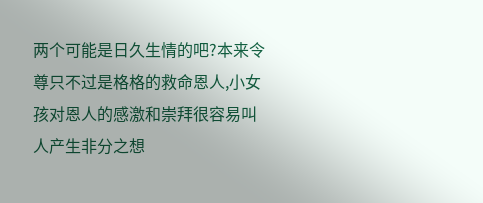两个可能是日久生情的吧?本来令尊只不过是格格的救命恩人,小女孩对恩人的感激和崇拜很容易叫人产生非分之想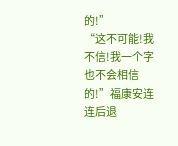的!”
“这不可能!我不信!我一个字也不会相信的!”福康安连连后退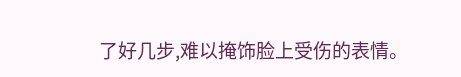了好几步,难以掩饰脸上受伤的表情。